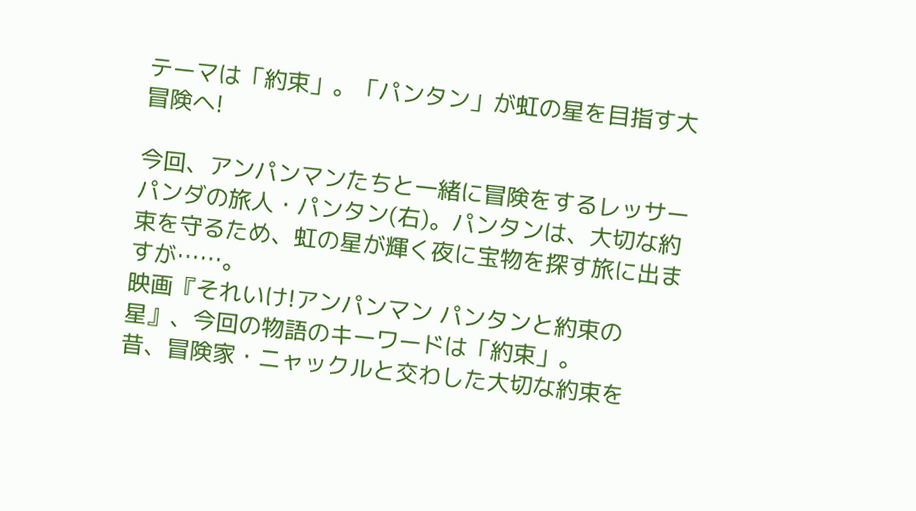テーマは「約束」。「パンタン」が虹の星を目指す大冒険へ!

今回、アンパンマンたちと一緒に冒険をするレッサーパンダの旅人・パンタン(右)。パンタンは、大切な約束を守るため、虹の星が輝く夜に宝物を探す旅に出ますが……。
映画『それいけ!アンパンマン パンタンと約束の星』、今回の物語のキーワードは「約束」。
昔、冒険家・ニャックルと交わした大切な約束を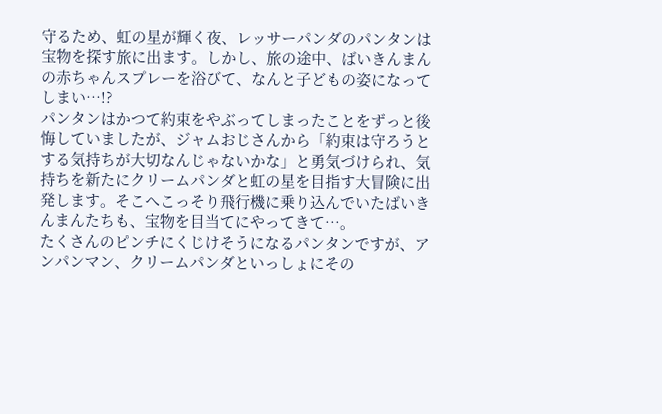守るため、虹の星が輝く夜、レッサーパンダのパンタンは宝物を探す旅に出ます。しかし、旅の途中、ばいきんまんの赤ちゃんスプレーを浴びて、なんと子どもの姿になってしまい…!?
パンタンはかつて約束をやぶってしまったことをずっと後悔していましたが、ジャムおじさんから「約束は守ろうとする気持ちが大切なんじゃないかな」と勇気づけられ、気持ちを新たにクリームパンダと虹の星を目指す大冒険に出発します。そこへこっそり飛行機に乗り込んでいたばいきんまんたちも、宝物を目当てにやってきて…。
たくさんのピンチにくじけそうになるパンタンですが、アンパンマン、クリームパンダといっしょにその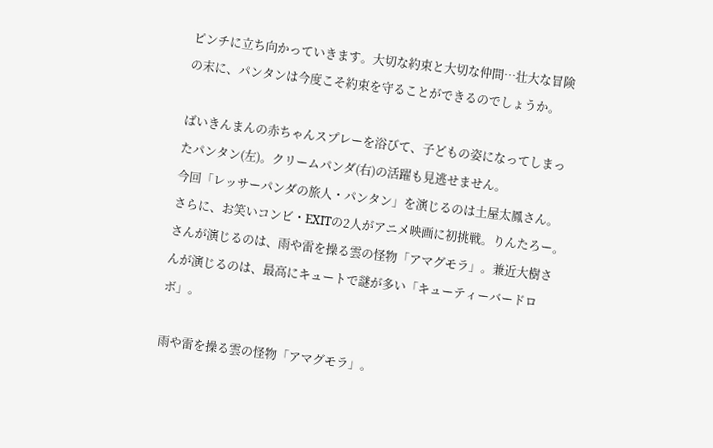ピンチに立ち向かっていきます。大切な約束と大切な仲間…壮大な冒険の末に、パンタンは今度こそ約束を守ることができるのでしょうか。

ばいきんまんの赤ちゃんスプレーを浴びて、子どもの姿になってしまったパンタン(左)。クリームパンダ(右)の活躍も見逃せません。
今回「レッサーパンダの旅人・パンタン」を演じるのは土屋太鳳さん。さらに、お笑いコンビ・EXITの2人がアニメ映画に初挑戦。りんたろー。さんが演じるのは、雨や雷を操る雲の怪物「アマグモラ」。兼近大樹さんが演じるのは、最高にキュートで謎が多い「キューティーバードロボ」。

雨や雷を操る雲の怪物「アマグモラ」。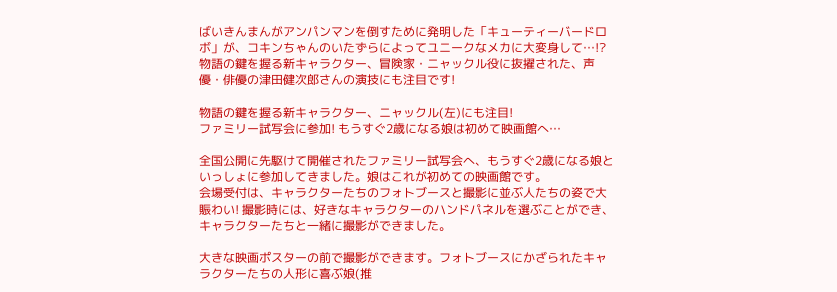ばいきんまんがアンパンマンを倒すために発明した「キューティーバードロボ」が、コキンちゃんのいたずらによってユニークなメカに大変身して…!?
物語の鍵を握る新キャラクター、冒険家・ニャックル役に抜擢された、声優・俳優の津田健次郎さんの演技にも注目です!

物語の鍵を握る新キャラクター、ニャックル(左)にも注目!
ファミリー試写会に参加! もうすぐ2歳になる娘は初めて映画館へ…

全国公開に先駆けて開催されたファミリー試写会へ、もうすぐ2歳になる娘といっしょに参加してきました。娘はこれが初めての映画館です。
会場受付は、キャラクターたちのフォトブースと撮影に並ぶ人たちの姿で大賑わい! 撮影時には、好きなキャラクターのハンドパネルを選ぶことができ、キャラクターたちと一緒に撮影ができました。

大きな映画ポスターの前で撮影ができます。フォトブースにかざられたキャラクターたちの人形に喜ぶ娘(推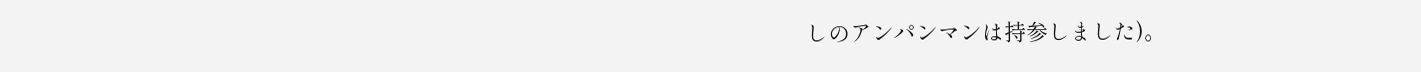しのアンパンマンは持参しました)。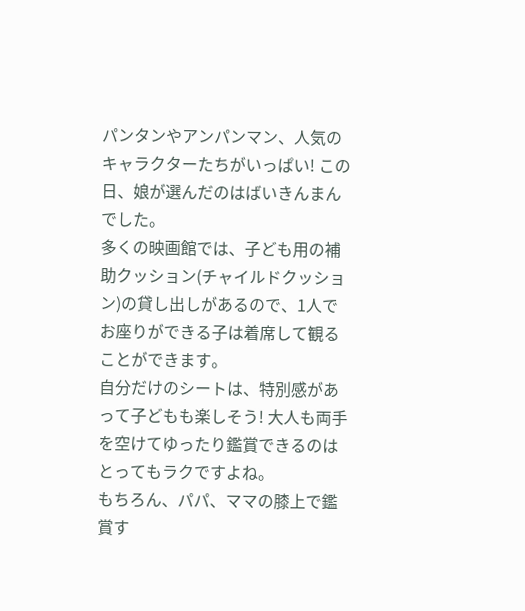パンタンやアンパンマン、人気のキャラクターたちがいっぱい! この日、娘が選んだのはばいきんまんでした。
多くの映画館では、子ども用の補助クッション(チャイルドクッション)の貸し出しがあるので、1人でお座りができる子は着席して観ることができます。
自分だけのシートは、特別感があって子どもも楽しそう! 大人も両手を空けてゆったり鑑賞できるのはとってもラクですよね。
もちろん、パパ、ママの膝上で鑑賞す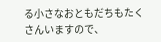る小さなおともだちもたくさんいますので、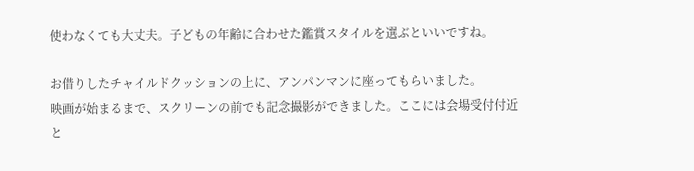使わなくても大丈夫。子どもの年齢に合わせた鑑賞スタイルを選ぶといいですね。

お借りしたチャイルドクッションの上に、アンパンマンに座ってもらいました。
映画が始まるまで、スクリーンの前でも記念撮影ができました。ここには会場受付付近と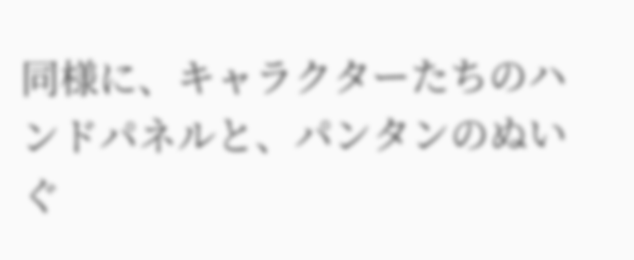同様に、キャラクターたちのハンドパネルと、パンタンのぬいぐ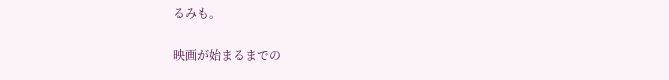るみも。

映画が始まるまでの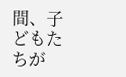間、子どもたちが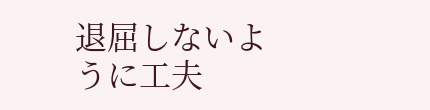退屈しないように工夫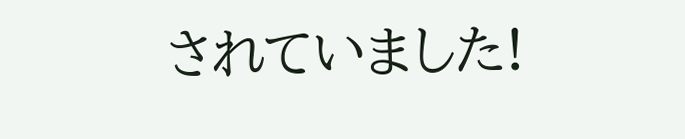されていました!